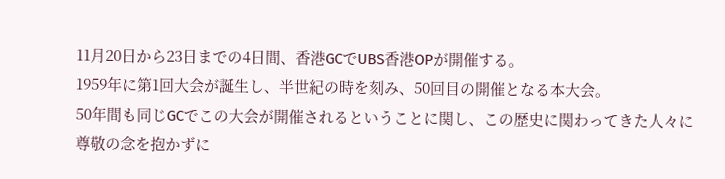11月20日から23日までの4日間、香港GCでUBS香港OPが開催する。
1959年に第1回大会が誕生し、半世紀の時を刻み、50回目の開催となる本大会。
50年間も同じGCでこの大会が開催されるということに関し、この歴史に関わってきた人々に尊敬の念を抱かずに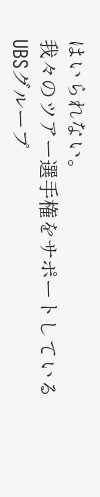はいられない。
我々のツアー選手権をサポートしているUBSグループ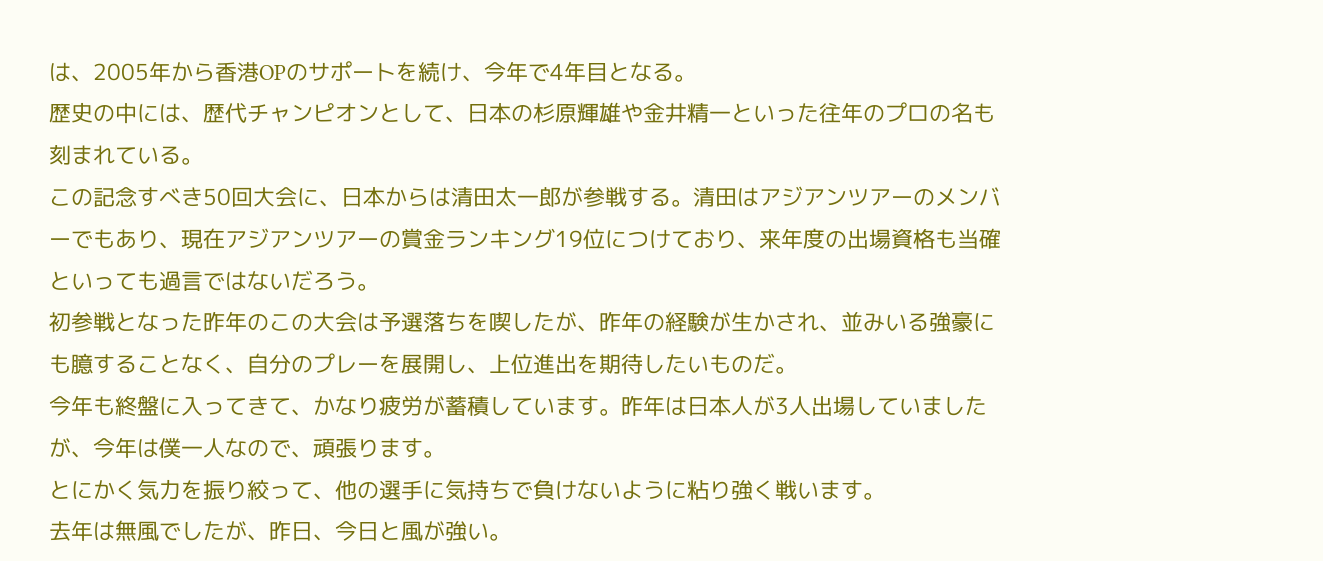は、2005年から香港OPのサポートを続け、今年で4年目となる。
歴史の中には、歴代チャンピオンとして、日本の杉原輝雄や金井精一といった往年のプロの名も刻まれている。
この記念すべき50回大会に、日本からは清田太一郎が参戦する。清田はアジアンツアーのメンバーでもあり、現在アジアンツアーの賞金ランキング19位につけており、来年度の出場資格も当確といっても過言ではないだろう。
初参戦となった昨年のこの大会は予選落ちを喫したが、昨年の経験が生かされ、並みいる強豪にも臆することなく、自分のプレーを展開し、上位進出を期待したいものだ。
今年も終盤に入ってきて、かなり疲労が蓄積しています。昨年は日本人が3人出場していましたが、今年は僕一人なので、頑張ります。
とにかく気力を振り絞って、他の選手に気持ちで負けないように粘り強く戦います。
去年は無風でしたが、昨日、今日と風が強い。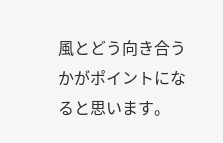風とどう向き合うかがポイントになると思います。